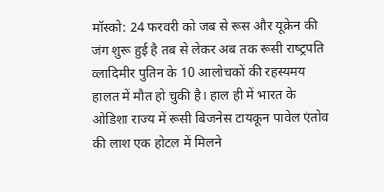मॉस्‍को: 24 फरवरी को जब से रूस और यूक्रेन की जंग शुरू हुई है तब से लेकर अब तक रूसी राष्‍ट्रपति व्‍लादिमीर पुतिन के 10 आलोचकों की रहस्‍यमय हालत में मौत हो चुकी है। हाल ही में भारत के ओडिशा राज्‍य में रूसी बिजनेस टायकून पावेल एंतोव की लाश एक होटल में मिलने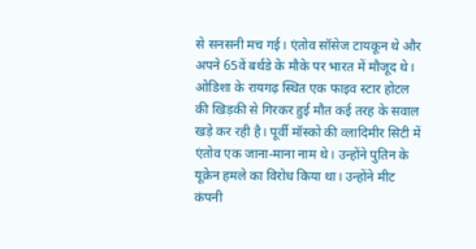से सनसनी मच गई। एंतोव सॉसेज टायकून थे और अपने 65वें बर्थडे के मौके पर भारत में मौजूद थे। ओडिशा के रायगढ़ स्थित एक फाइव स्‍टार होटल की खिड़की से गिरकर हुई मौत कई तरह के सवाल खड़े कर रही है। पूर्वी मॉस्‍को की व्‍लादिमीर सिटी में एंतोव एक जाना-माना नाम थे। उन्‍होंने पुतिन के यूक्रेन हमले का विरोध किया था। उन्‍होंने मीट कंपनी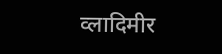व्‍लादिमीर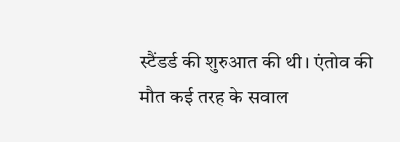स्‍टैंडर्ड की शुरुआत की थी। एंतोव की मौत कई तरह के सवाल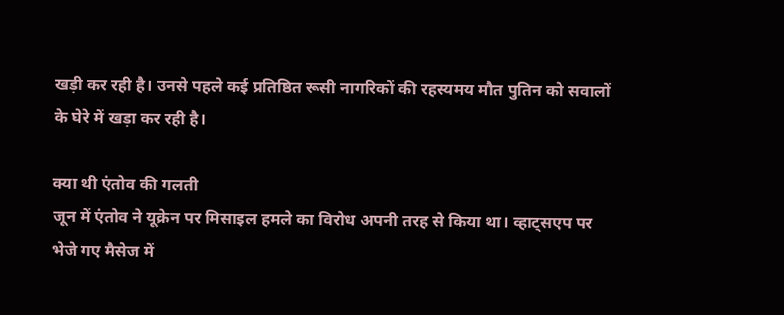खड़ी कर रही है। उनसे पहले कई प्रतिष्ठित रूसी नागरिकों की रहस्‍यमय मौत पुतिन को सवालों के घेरे में खड़ा कर रही है।

क्‍या थी एंतोव की गलती
जून में एंतोव ने यूक्रेन पर मिसाइल हमले का विरोध अपनी तरह से किया था। व्‍हाट्सएप पर भेजे गए मैसेज में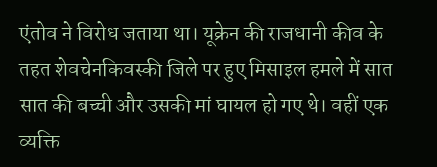एंतोव ने विरोध जताया था। यूक्रेन की राजधानी कीव के तहत शेवचेनकिवस्की जिले पर हुए मिसाइल हमले में सात सात की बच्‍ची और उसकी मां घायल हो गए थे। वहीं एक व्‍यक्ति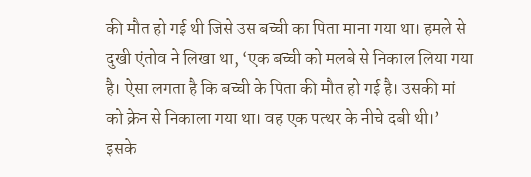की मौत हो गई थी जिसे उस बच्‍ची का पिता माना गया था। हमले से दुखी एंतोव ने लिखा था, ‘एक बच्‍ची को मलबे से निकाल लिया गया है। ऐसा लगता है कि बच्‍ची के पिता की मौत हो गई है। उसकी मां को क्रेन से निकाला गया था। वह एक पत्‍थर के नीचे दबी थी।’ इसके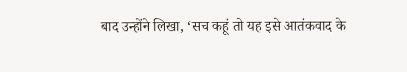बाद उन्‍होंने लिखा, ‘सच कहूं तो यह इसे आतंकवाद के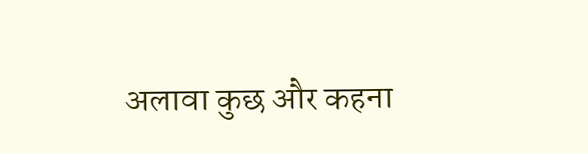अलावा कुछ और कहना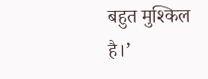बहुत मुश्किल है।’